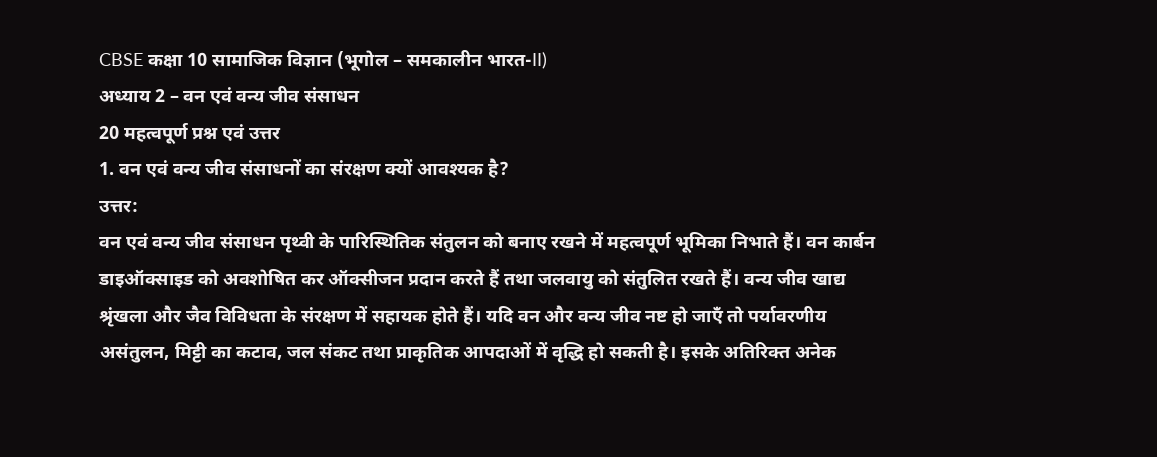CBSE कक्षा 10 सामाजिक विज्ञान (भूगोल – समकालीन भारत-II)
अध्याय 2 – वन एवं वन्य जीव संसाधन
20 महत्वपूर्ण प्रश्न एवं उत्तर
1. वन एवं वन्य जीव संसाधनों का संरक्षण क्यों आवश्यक है?
उत्तर:
वन एवं वन्य जीव संसाधन पृथ्वी के पारिस्थितिक संतुलन को बनाए रखने में महत्वपूर्ण भूमिका निभाते हैं। वन कार्बन डाइऑक्साइड को अवशोषित कर ऑक्सीजन प्रदान करते हैं तथा जलवायु को संतुलित रखते हैं। वन्य जीव खाद्य श्रृंखला और जैव विविधता के संरक्षण में सहायक होते हैं। यदि वन और वन्य जीव नष्ट हो जाएँ तो पर्यावरणीय असंतुलन, मिट्टी का कटाव, जल संकट तथा प्राकृतिक आपदाओं में वृद्धि हो सकती है। इसके अतिरिक्त अनेक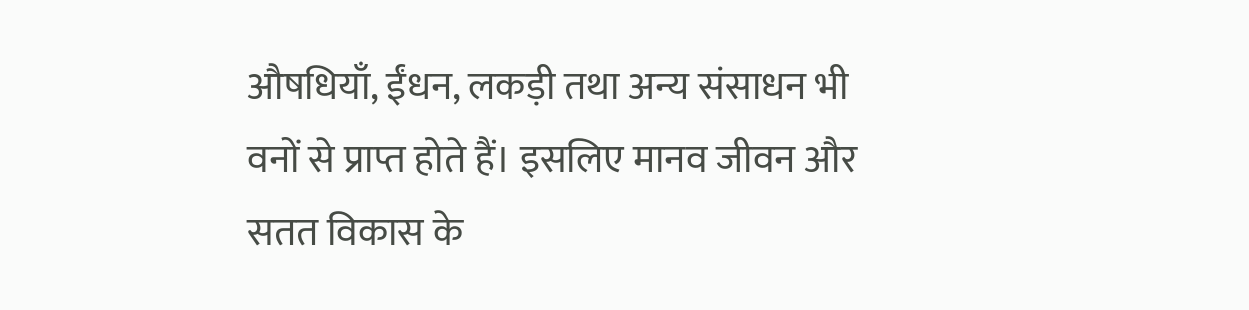औषधियाँ, ईंधन, लकड़ी तथा अन्य संसाधन भी वनों से प्राप्त होते हैं। इसलिए मानव जीवन और सतत विकास के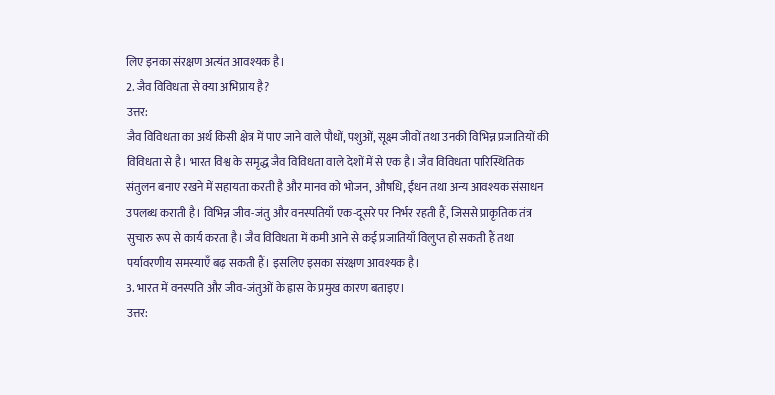लिए इनका संरक्षण अत्यंत आवश्यक है।
2. जैव विविधता से क्या अभिप्राय है?
उत्तर:
जैव विविधता का अर्थ किसी क्षेत्र में पाए जाने वाले पौधों, पशुओं, सूक्ष्म जीवों तथा उनकी विभिन्न प्रजातियों की विविधता से है। भारत विश्व के समृद्ध जैव विविधता वाले देशों में से एक है। जैव विविधता पारिस्थितिक संतुलन बनाए रखने में सहायता करती है और मानव को भोजन, औषधि, ईंधन तथा अन्य आवश्यक संसाधन उपलब्ध कराती है। विभिन्न जीव-जंतु और वनस्पतियाँ एक-दूसरे पर निर्भर रहती हैं, जिससे प्राकृतिक तंत्र सुचारु रूप से कार्य करता है। जैव विविधता में कमी आने से कई प्रजातियाँ विलुप्त हो सकती हैं तथा पर्यावरणीय समस्याएँ बढ़ सकती हैं। इसलिए इसका संरक्षण आवश्यक है।
3. भारत में वनस्पति और जीव-जंतुओं के ह्रास के प्रमुख कारण बताइए।
उत्तर: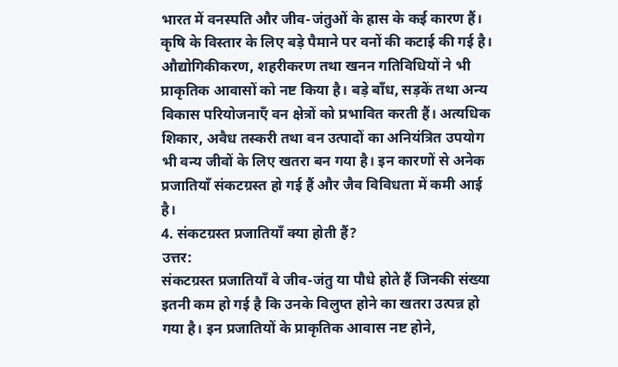भारत में वनस्पति और जीव-जंतुओं के ह्रास के कई कारण हैं। कृषि के विस्तार के लिए बड़े पैमाने पर वनों की कटाई की गई है। औद्योगिकीकरण, शहरीकरण तथा खनन गतिविधियों ने भी प्राकृतिक आवासों को नष्ट किया है। बड़े बाँध, सड़कें तथा अन्य विकास परियोजनाएँ वन क्षेत्रों को प्रभावित करती हैं। अत्यधिक शिकार, अवैध तस्करी तथा वन उत्पादों का अनियंत्रित उपयोग भी वन्य जीवों के लिए खतरा बन गया है। इन कारणों से अनेक प्रजातियाँ संकटग्रस्त हो गई हैं और जैव विविधता में कमी आई है।
4. संकटग्रस्त प्रजातियाँ क्या होती हैं?
उत्तर:
संकटग्रस्त प्रजातियाँ वे जीव-जंतु या पौधे होते हैं जिनकी संख्या इतनी कम हो गई है कि उनके विलुप्त होने का खतरा उत्पन्न हो गया है। इन प्रजातियों के प्राकृतिक आवास नष्ट होने,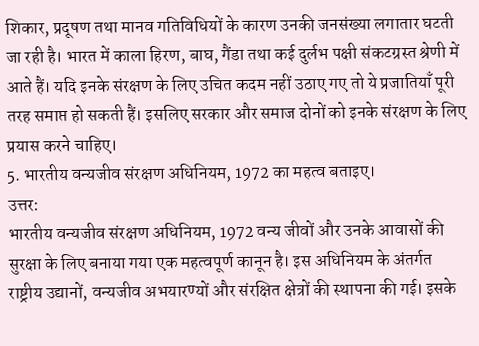शिकार, प्रदूषण तथा मानव गतिविधियों के कारण उनकी जनसंख्या लगातार घटती जा रही है। भारत में काला हिरण, बाघ, गैंडा तथा कई दुर्लभ पक्षी संकटग्रस्त श्रेणी में आते हैं। यदि इनके संरक्षण के लिए उचित कदम नहीं उठाए गए तो ये प्रजातियाँ पूरी तरह समाप्त हो सकती हैं। इसलिए सरकार और समाज दोनों को इनके संरक्षण के लिए प्रयास करने चाहिए।
5. भारतीय वन्यजीव संरक्षण अधिनियम, 1972 का महत्व बताइए।
उत्तर:
भारतीय वन्यजीव संरक्षण अधिनियम, 1972 वन्य जीवों और उनके आवासों की सुरक्षा के लिए बनाया गया एक महत्वपूर्ण कानून है। इस अधिनियम के अंतर्गत राष्ट्रीय उद्यानों, वन्यजीव अभयारण्यों और संरक्षित क्षेत्रों की स्थापना की गई। इसके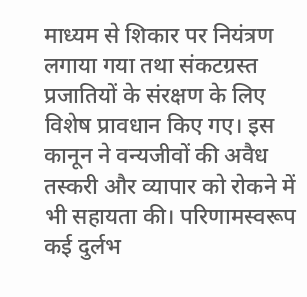माध्यम से शिकार पर नियंत्रण लगाया गया तथा संकटग्रस्त प्रजातियों के संरक्षण के लिए विशेष प्रावधान किए गए। इस कानून ने वन्यजीवों की अवैध तस्करी और व्यापार को रोकने में भी सहायता की। परिणामस्वरूप कई दुर्लभ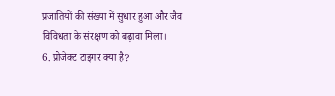प्रजातियों की संख्या में सुधार हुआ और जैव विविधता के संरक्षण को बढ़ावा मिला।
6. प्रोजेक्ट टाइगर क्या है?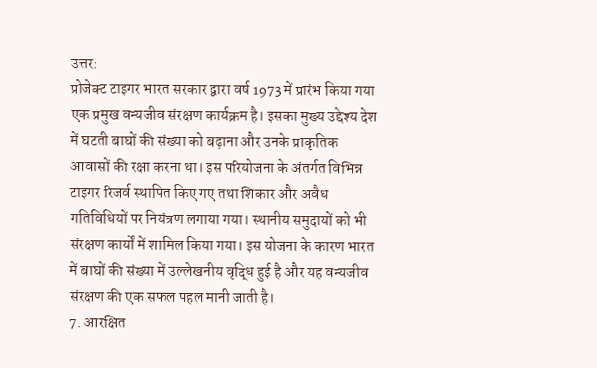उत्तर:
प्रोजेक्ट टाइगर भारत सरकार द्वारा वर्ष 1973 में प्रारंभ किया गया एक प्रमुख वन्यजीव संरक्षण कार्यक्रम है। इसका मुख्य उद्देश्य देश में घटती बाघों की संख्या को बढ़ाना और उनके प्राकृतिक आवासों की रक्षा करना था। इस परियोजना के अंतर्गत विभिन्न टाइगर रिजर्व स्थापित किए गए तथा शिकार और अवैध गतिविधियों पर नियंत्रण लगाया गया। स्थानीय समुदायों को भी संरक्षण कार्यों में शामिल किया गया। इस योजना के कारण भारत में बाघों की संख्या में उल्लेखनीय वृद्धि हुई है और यह वन्यजीव संरक्षण की एक सफल पहल मानी जाती है।
7. आरक्षित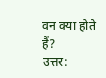वन क्या होते हैं?
उत्तर: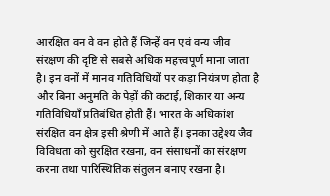आरक्षित वन वे वन होते हैं जिन्हें वन एवं वन्य जीव संरक्षण की दृष्टि से सबसे अधिक महत्त्वपूर्ण माना जाता है। इन वनों में मानव गतिविधियों पर कड़ा नियंत्रण होता है और बिना अनुमति के पेड़ों की कटाई, शिकार या अन्य गतिविधियाँ प्रतिबंधित होती हैं। भारत के अधिकांश संरक्षित वन क्षेत्र इसी श्रेणी में आते हैं। इनका उद्देश्य जैव विविधता को सुरक्षित रखना, वन संसाधनों का संरक्षण करना तथा पारिस्थितिक संतुलन बनाए रखना है।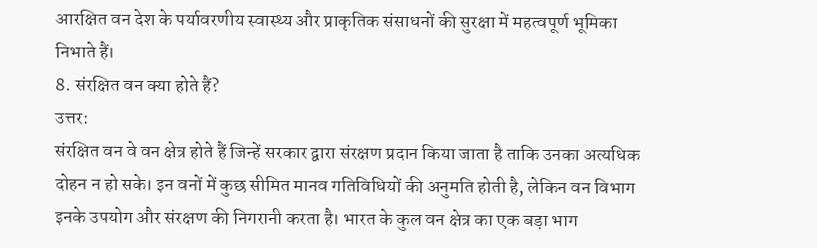आरक्षित वन देश के पर्यावरणीय स्वास्थ्य और प्राकृतिक संसाधनों की सुरक्षा में महत्वपूर्ण भूमिका निभाते हैं।
8. संरक्षित वन क्या होते हैं?
उत्तर:
संरक्षित वन वे वन क्षेत्र होते हैं जिन्हें सरकार द्वारा संरक्षण प्रदान किया जाता है ताकि उनका अत्यधिक दोहन न हो सके। इन वनों में कुछ सीमित मानव गतिविधियों की अनुमति होती है, लेकिन वन विभाग इनके उपयोग और संरक्षण की निगरानी करता है। भारत के कुल वन क्षेत्र का एक बड़ा भाग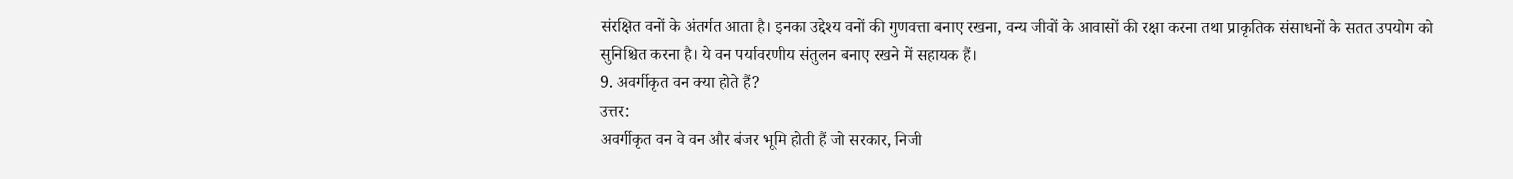संरक्षित वनों के अंतर्गत आता है। इनका उद्देश्य वनों की गुणवत्ता बनाए रखना, वन्य जीवों के आवासों की रक्षा करना तथा प्राकृतिक संसाधनों के सतत उपयोग को सुनिश्चित करना है। ये वन पर्यावरणीय संतुलन बनाए रखने में सहायक हैं।
9. अवर्गीकृत वन क्या होते हैं?
उत्तर:
अवर्गीकृत वन वे वन और बंजर भूमि होती हैं जो सरकार, निजी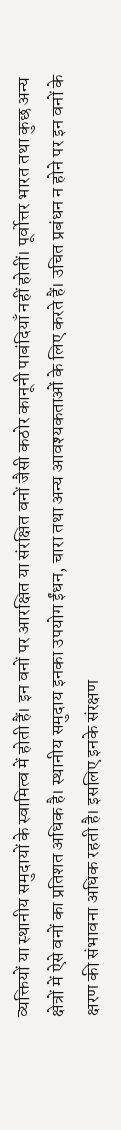व्यक्तियों या स्थानीय समुदायों के स्वामित्व में होती हैं। इन वनों पर आरक्षित या संरक्षित वनों जैसी कठोर कानूनी पाबंदियाँ नहीं होतीं। पूर्वोत्तर भारत तथा कुछ अन्य क्षेत्रों में ऐसे वनों का प्रतिशत अधिक है। स्थानीय समुदाय इनका उपयोग ईंधन, चारा तथा अन्य आवश्यकताओं के लिए करते हैं। उचित प्रबंधन न होने पर इन वनों के क्षरण की संभावना अधिक रहती है। इसलिए इनके संरक्षण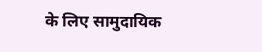के लिए सामुदायिक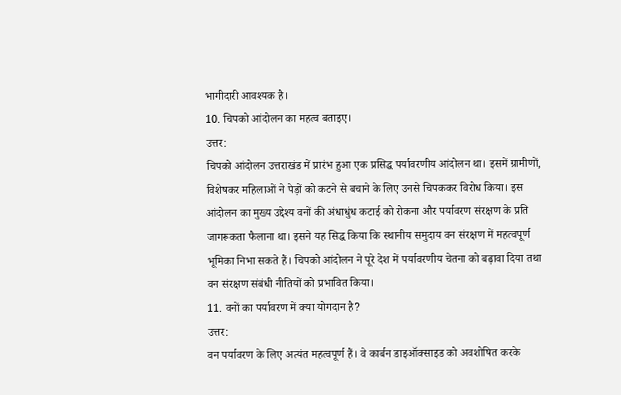भागीदारी आवश्यक है।
10. चिपको आंदोलन का महत्व बताइए।
उत्तर:
चिपको आंदोलन उत्तराखंड में प्रारंभ हुआ एक प्रसिद्ध पर्यावरणीय आंदोलन था। इसमें ग्रामीणों, विशेषकर महिलाओं ने पेड़ों को कटने से बचाने के लिए उनसे चिपककर विरोध किया। इस आंदोलन का मुख्य उद्देश्य वनों की अंधाधुंध कटाई को रोकना और पर्यावरण संरक्षण के प्रति जागरूकता फैलाना था। इसने यह सिद्ध किया कि स्थानीय समुदाय वन संरक्षण में महत्वपूर्ण भूमिका निभा सकते हैं। चिपको आंदोलन ने पूरे देश में पर्यावरणीय चेतना को बढ़ावा दिया तथा वन संरक्षण संबंधी नीतियों को प्रभावित किया।
11. वनों का पर्यावरण में क्या योगदान है?
उत्तर:
वन पर्यावरण के लिए अत्यंत महत्वपूर्ण हैं। वे कार्बन डाइऑक्साइड को अवशोषित करके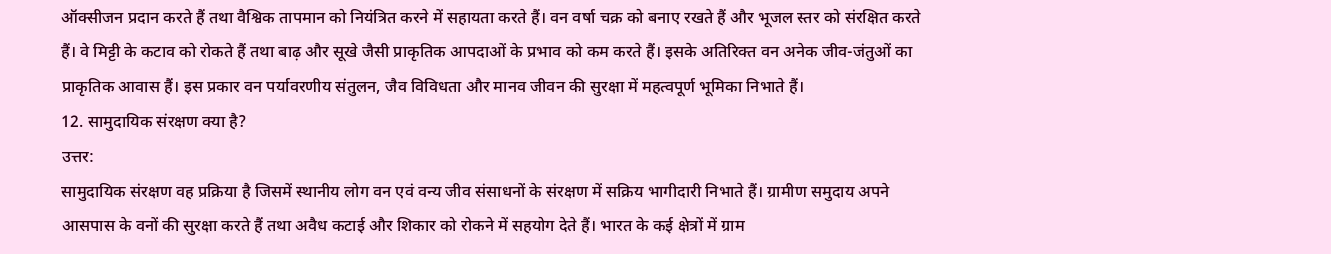ऑक्सीजन प्रदान करते हैं तथा वैश्विक तापमान को नियंत्रित करने में सहायता करते हैं। वन वर्षा चक्र को बनाए रखते हैं और भूजल स्तर को संरक्षित करते हैं। वे मिट्टी के कटाव को रोकते हैं तथा बाढ़ और सूखे जैसी प्राकृतिक आपदाओं के प्रभाव को कम करते हैं। इसके अतिरिक्त वन अनेक जीव-जंतुओं का प्राकृतिक आवास हैं। इस प्रकार वन पर्यावरणीय संतुलन, जैव विविधता और मानव जीवन की सुरक्षा में महत्वपूर्ण भूमिका निभाते हैं।
12. सामुदायिक संरक्षण क्या है?
उत्तर:
सामुदायिक संरक्षण वह प्रक्रिया है जिसमें स्थानीय लोग वन एवं वन्य जीव संसाधनों के संरक्षण में सक्रिय भागीदारी निभाते हैं। ग्रामीण समुदाय अपने आसपास के वनों की सुरक्षा करते हैं तथा अवैध कटाई और शिकार को रोकने में सहयोग देते हैं। भारत के कई क्षेत्रों में ग्राम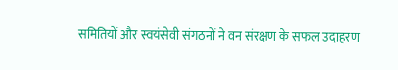समितियों और स्वयंसेवी संगठनों ने वन संरक्षण के सफल उदाहरण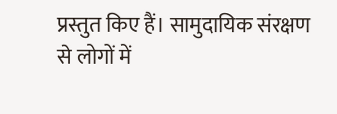प्रस्तुत किए हैं। सामुदायिक संरक्षण से लोगों में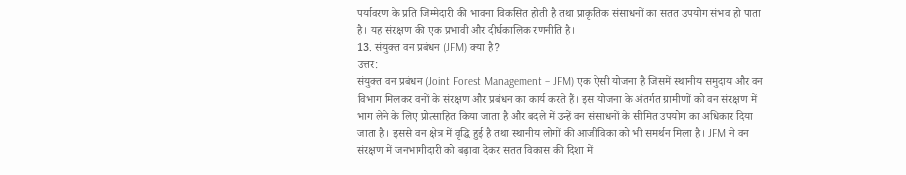पर्यावरण के प्रति जिम्मेदारी की भावना विकसित होती है तथा प्राकृतिक संसाधनों का सतत उपयोग संभव हो पाता है। यह संरक्षण की एक प्रभावी और दीर्घकालिक रणनीति है।
13. संयुक्त वन प्रबंधन (JFM) क्या है?
उत्तर:
संयुक्त वन प्रबंधन (Joint Forest Management – JFM) एक ऐसी योजना है जिसमें स्थानीय समुदाय और वन विभाग मिलकर वनों के संरक्षण और प्रबंधन का कार्य करते हैं। इस योजना के अंतर्गत ग्रामीणों को वन संरक्षण में भाग लेने के लिए प्रोत्साहित किया जाता है और बदले में उन्हें वन संसाधनों के सीमित उपयोग का अधिकार दिया जाता है। इससे वन क्षेत्र में वृद्धि हुई है तथा स्थानीय लोगों की आजीविका को भी समर्थन मिला है। JFM ने वन संरक्षण में जनभागीदारी को बढ़ावा देकर सतत विकास की दिशा में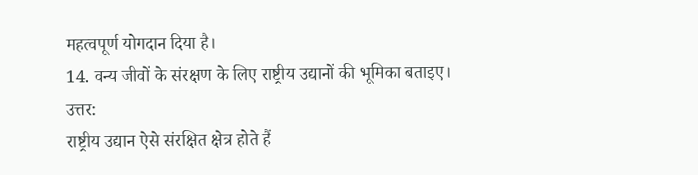महत्वपूर्ण योगदान दिया है।
14. वन्य जीवों के संरक्षण के लिए राष्ट्रीय उद्यानों की भूमिका बताइए।
उत्तर:
राष्ट्रीय उद्यान ऐसे संरक्षित क्षेत्र होते हैं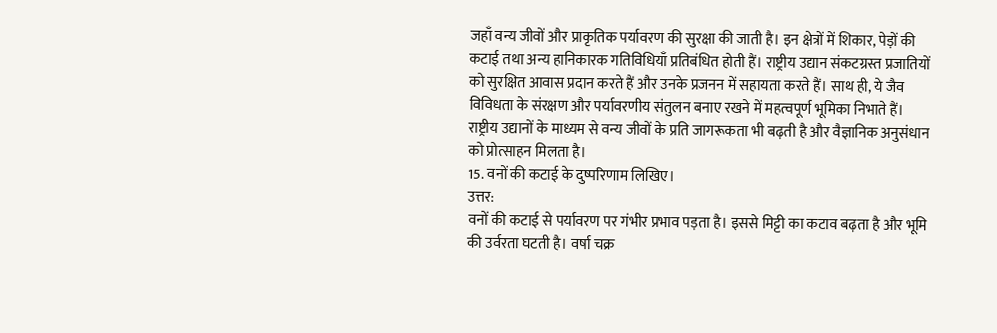जहाँ वन्य जीवों और प्राकृतिक पर्यावरण की सुरक्षा की जाती है। इन क्षेत्रों में शिकार, पेड़ों की कटाई तथा अन्य हानिकारक गतिविधियाँ प्रतिबंधित होती हैं। राष्ट्रीय उद्यान संकटग्रस्त प्रजातियों को सुरक्षित आवास प्रदान करते हैं और उनके प्रजनन में सहायता करते हैं। साथ ही, ये जैव विविधता के संरक्षण और पर्यावरणीय संतुलन बनाए रखने में महत्वपूर्ण भूमिका निभाते हैं। राष्ट्रीय उद्यानों के माध्यम से वन्य जीवों के प्रति जागरूकता भी बढ़ती है और वैज्ञानिक अनुसंधान को प्रोत्साहन मिलता है।
15. वनों की कटाई के दुष्परिणाम लिखिए।
उत्तर:
वनों की कटाई से पर्यावरण पर गंभीर प्रभाव पड़ता है। इससे मिट्टी का कटाव बढ़ता है और भूमि की उर्वरता घटती है। वर्षा चक्र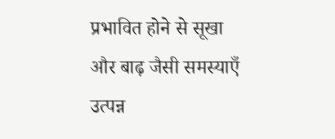प्रभावित होने से सूखा और बाढ़ जैसी समस्याएँ उत्पन्न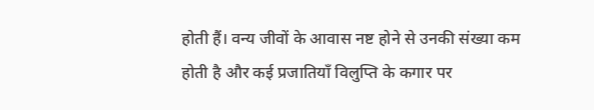होती हैं। वन्य जीवों के आवास नष्ट होने से उनकी संख्या कम होती है और कई प्रजातियाँ विलुप्ति के कगार पर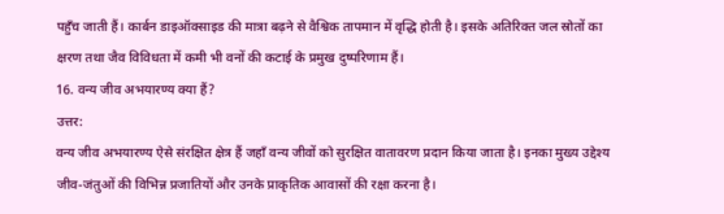पहुँच जाती हैं। कार्बन डाइऑक्साइड की मात्रा बढ़ने से वैश्विक तापमान में वृद्धि होती है। इसके अतिरिक्त जल स्रोतों का क्षरण तथा जैव विविधता में कमी भी वनों की कटाई के प्रमुख दुष्परिणाम हैं।
16. वन्य जीव अभयारण्य क्या हैं?
उत्तर:
वन्य जीव अभयारण्य ऐसे संरक्षित क्षेत्र हैं जहाँ वन्य जीवों को सुरक्षित वातावरण प्रदान किया जाता है। इनका मुख्य उद्देश्य जीव-जंतुओं की विभिन्न प्रजातियों और उनके प्राकृतिक आवासों की रक्षा करना है।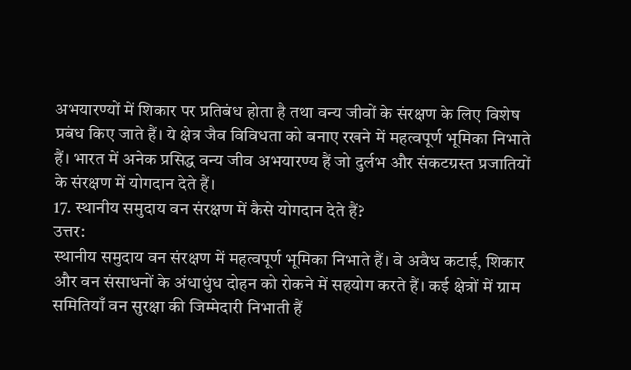अभयारण्यों में शिकार पर प्रतिबंध होता है तथा वन्य जीवों के संरक्षण के लिए विशेष प्रबंध किए जाते हैं। ये क्षेत्र जैव विविधता को बनाए रखने में महत्वपूर्ण भूमिका निभाते हैं। भारत में अनेक प्रसिद्ध वन्य जीव अभयारण्य हैं जो दुर्लभ और संकटग्रस्त प्रजातियों के संरक्षण में योगदान देते हैं।
17. स्थानीय समुदाय वन संरक्षण में कैसे योगदान देते हैं?
उत्तर:
स्थानीय समुदाय वन संरक्षण में महत्वपूर्ण भूमिका निभाते हैं। वे अवैध कटाई, शिकार और वन संसाधनों के अंधाधुंध दोहन को रोकने में सहयोग करते हैं। कई क्षेत्रों में ग्राम समितियाँ वन सुरक्षा की जिम्मेदारी निभाती हैं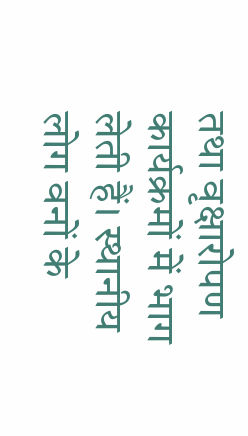तथा वृक्षारोपण कार्यक्रमों में भाग लेती हैं। स्थानीय लोग वनों के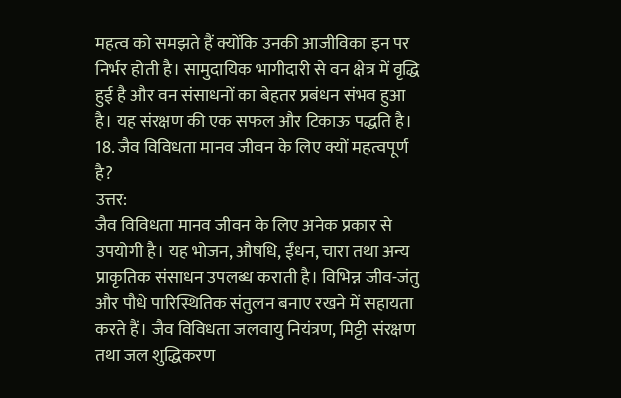महत्व को समझते हैं क्योंकि उनकी आजीविका इन पर निर्भर होती है। सामुदायिक भागीदारी से वन क्षेत्र में वृद्धि हुई है और वन संसाधनों का बेहतर प्रबंधन संभव हुआ है। यह संरक्षण की एक सफल और टिकाऊ पद्धति है।
18. जैव विविधता मानव जीवन के लिए क्यों महत्वपूर्ण है?
उत्तर:
जैव विविधता मानव जीवन के लिए अनेक प्रकार से उपयोगी है। यह भोजन, औषधि, ईंधन, चारा तथा अन्य प्राकृतिक संसाधन उपलब्ध कराती है। विभिन्न जीव-जंतु और पौधे पारिस्थितिक संतुलन बनाए रखने में सहायता करते हैं। जैव विविधता जलवायु नियंत्रण, मिट्टी संरक्षण तथा जल शुद्धिकरण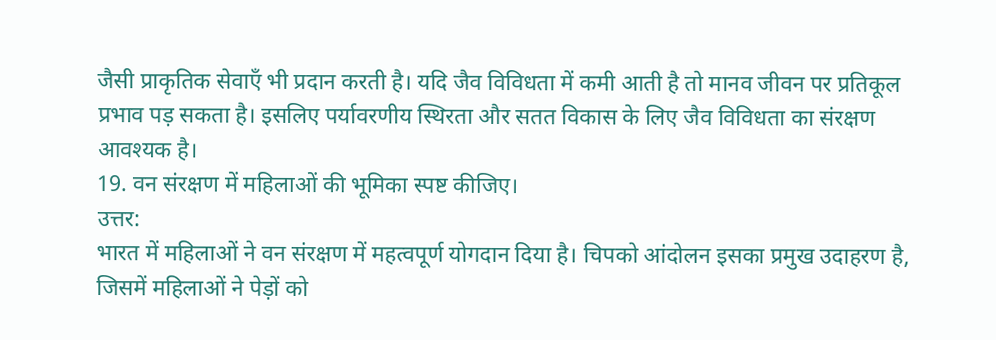जैसी प्राकृतिक सेवाएँ भी प्रदान करती है। यदि जैव विविधता में कमी आती है तो मानव जीवन पर प्रतिकूल प्रभाव पड़ सकता है। इसलिए पर्यावरणीय स्थिरता और सतत विकास के लिए जैव विविधता का संरक्षण आवश्यक है।
19. वन संरक्षण में महिलाओं की भूमिका स्पष्ट कीजिए।
उत्तर:
भारत में महिलाओं ने वन संरक्षण में महत्वपूर्ण योगदान दिया है। चिपको आंदोलन इसका प्रमुख उदाहरण है, जिसमें महिलाओं ने पेड़ों को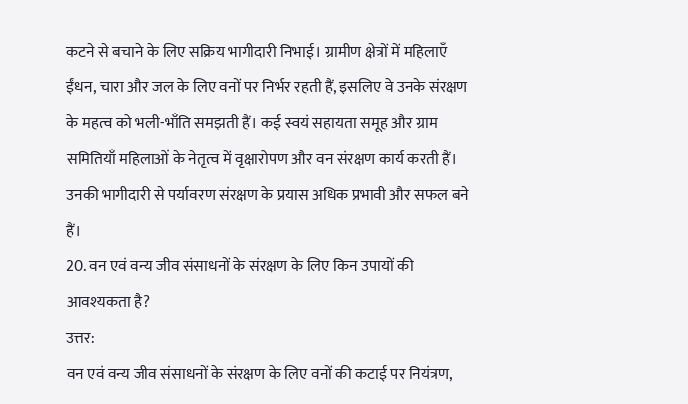कटने से बचाने के लिए सक्रिय भागीदारी निभाई। ग्रामीण क्षेत्रों में महिलाएँ ईंधन, चारा और जल के लिए वनों पर निर्भर रहती हैं, इसलिए वे उनके संरक्षण के महत्व को भली-भाँति समझती हैं। कई स्वयं सहायता समूह और ग्राम समितियाँ महिलाओं के नेतृत्व में वृक्षारोपण और वन संरक्षण कार्य करती हैं। उनकी भागीदारी से पर्यावरण संरक्षण के प्रयास अधिक प्रभावी और सफल बने हैं।
20. वन एवं वन्य जीव संसाधनों के संरक्षण के लिए किन उपायों की आवश्यकता है?
उत्तर:
वन एवं वन्य जीव संसाधनों के संरक्षण के लिए वनों की कटाई पर नियंत्रण,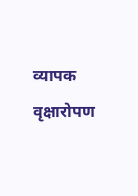व्यापक वृक्षारोपण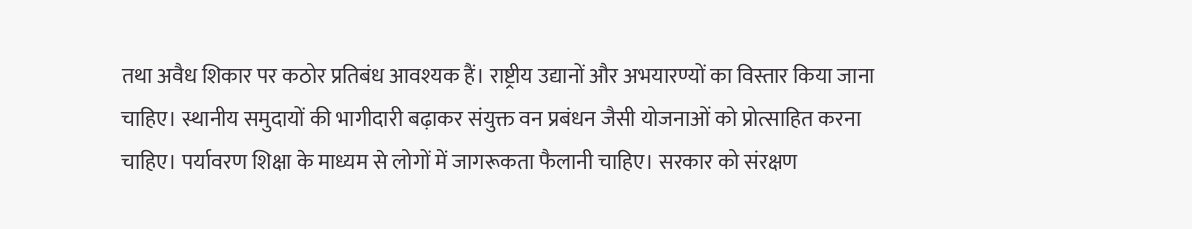तथा अवैध शिकार पर कठोर प्रतिबंध आवश्यक हैं। राष्ट्रीय उद्यानों और अभयारण्यों का विस्तार किया जाना चाहिए। स्थानीय समुदायों की भागीदारी बढ़ाकर संयुक्त वन प्रबंधन जैसी योजनाओं को प्रोत्साहित करना चाहिए। पर्यावरण शिक्षा के माध्यम से लोगों में जागरूकता फैलानी चाहिए। सरकार को संरक्षण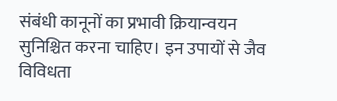संबंधी कानूनों का प्रभावी क्रियान्वयन सुनिश्चित करना चाहिए। इन उपायों से जैव विविधता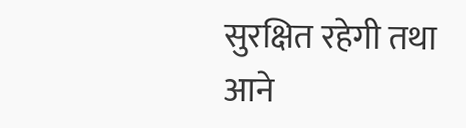सुरक्षित रहेगी तथा आने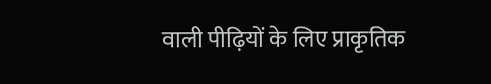वाली पीढ़ियों के लिए प्राकृतिक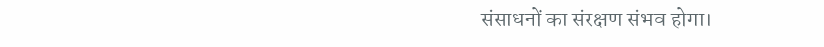संसाधनों का संरक्षण संभव होगा।